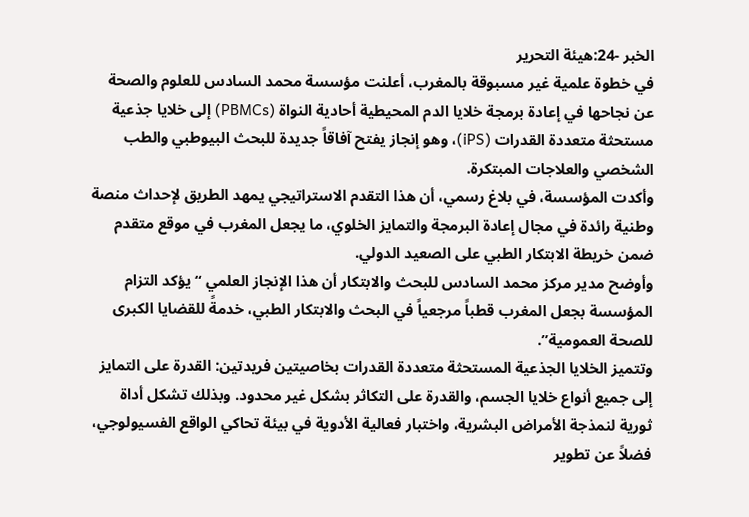الخبر -24:هيئة التحرير
في خطوة علمية غير مسبوقة بالمغرب، أعلنت مؤسسة محمد السادس للعلوم والصحة عن نجاحها في إعادة برمجة خلايا الدم المحيطية أحادية النواة (PBMCs) إلى خلايا جذعية مستحثة متعددة القدرات (iPS)، وهو إنجاز يفتح آفاقاً جديدة للبحث البيوطبي والطب الشخصي والعلاجات المبتكرة.
وأكدت المؤسسة، في بلاغ رسمي، أن هذا التقدم الاستراتيجي يمهد الطريق لإحداث منصة وطنية رائدة في مجال إعادة البرمجة والتمايز الخلوي، ما يجعل المغرب في موقع متقدم ضمن خريطة الابتكار الطبي على الصعيد الدولي.
وأوضح مدير مركز محمد السادس للبحث والابتكار أن هذا الإنجاز العلمي “يؤكد التزام المؤسسة بجعل المغرب قطباً مرجعياً في البحث والابتكار الطبي، خدمةً للقضايا الكبرى للصحة العمومية”.
وتتميز الخلايا الجذعية المستحثة متعددة القدرات بخاصيتين فريدتين: القدرة على التمايز إلى جميع أنواع خلايا الجسم، والقدرة على التكاثر بشكل غير محدود. وبذلك تشكل أداة ثورية لنمذجة الأمراض البشرية، واختبار فعالية الأدوية في بيئة تحاكي الواقع الفسيولوجي، فضلاً عن تطوير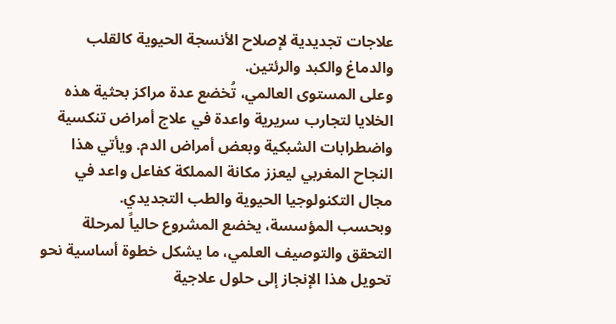علاجات تجديدية لإصلاح الأنسجة الحيوية كالقلب والدماغ والكبد والرئتين.
وعلى المستوى العالمي، تُخضع عدة مراكز بحثية هذه الخلايا لتجارب سريرية واعدة في علاج أمراض تنكسية واضطرابات الشبكية وبعض أمراض الدم. ويأتي هذا النجاح المغربي ليعزز مكانة المملكة كفاعل واعد في مجال التكنولوجيا الحيوية والطب التجديدي.
وبحسب المؤسسة، يخضع المشروع حالياً لمرحلة التحقق والتوصيف العلمي، ما يشكل خطوة أساسية نحو تحويل هذا الإنجاز إلى حلول علاجية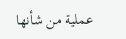عملية من شأنها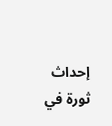إحداث ثورة في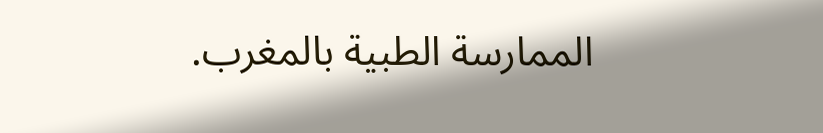الممارسة الطبية بالمغرب.